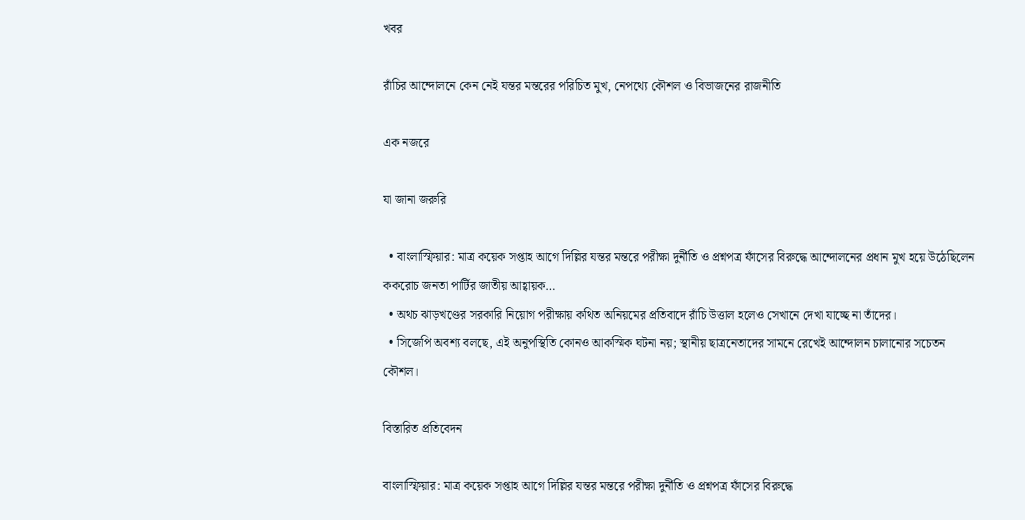খবর

রাঁচির আন্দোলনে কেন নেই যন্তর মন্তরের পরিচিত মুখ, নেপথ্যে কৌশল ও বিভাজনের রাজনীতি

এক নজরে

যা জানা জরুরি

  • বাংলাস্ফিয়ার: মাত্র কয়েক সপ্তাহ আগে দিল্লির যন্তর মন্তরে পরীক্ষা দুর্নীতি ও প্রশ্নপত্র ফাঁসের বিরুদ্ধে আন্দোলনের প্রধান মুখ হয়ে উঠেছিলেন ককরোচ জনতা পার্টির জাতীয় আহ্বায়ক…
  • অথচ ঝাড়খণ্ডের সরকারি নিয়োগ পরীক্ষায় কথিত অনিয়মের প্রতিবাদে রাঁচি উত্তাল হলেও সেখানে দেখা যাচ্ছে না তাঁদের।
  • সিজেপি অবশ্য বলছে, এই অনুপস্থিতি কোনও আকস্মিক ঘটনা নয়; স্থানীয় ছাত্রনেতাদের সামনে রেখেই আন্দোলন চালানোর সচেতন কৌশল।

বিস্তারিত প্রতিবেদন

বাংলাস্ফিয়ার: মাত্র কয়েক সপ্তাহ আগে দিল্লির যন্তর মন্তরে পরীক্ষা দুর্নীতি ও প্রশ্নপত্র ফাঁসের বিরুদ্ধে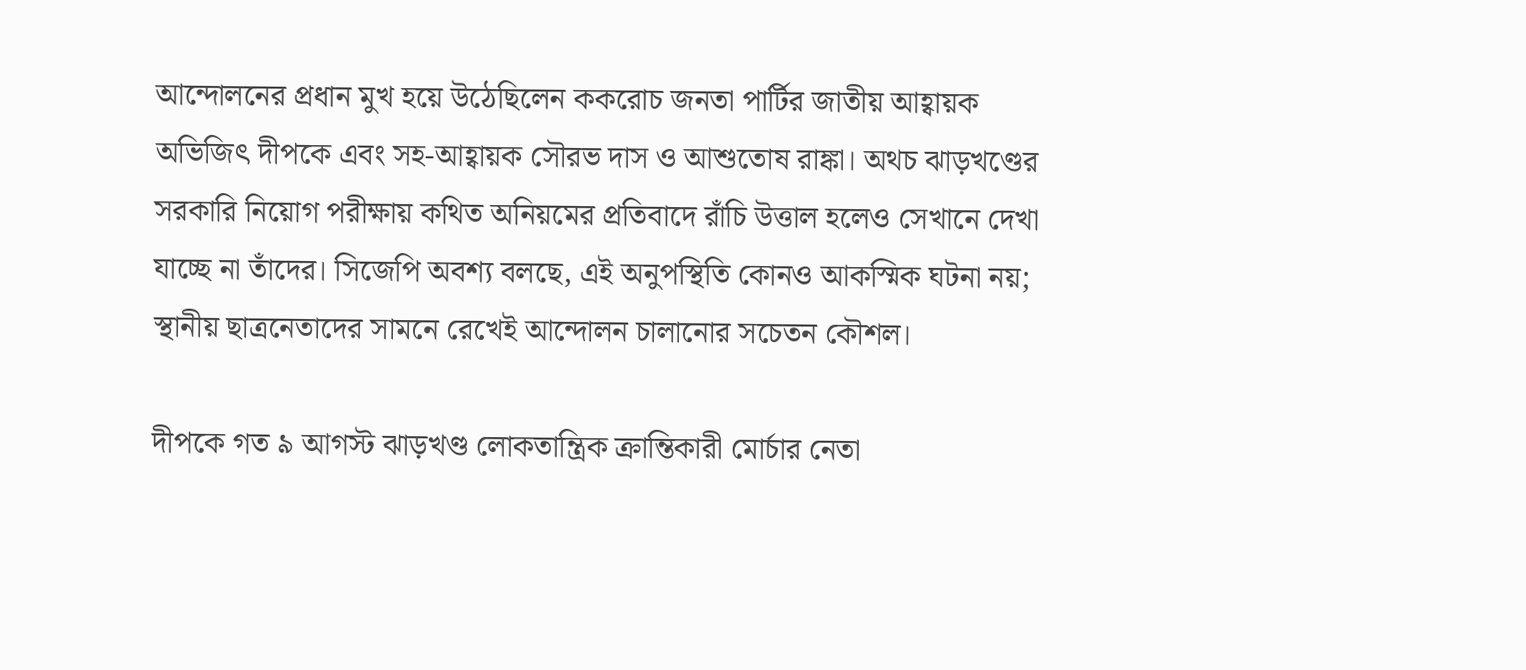আন্দোলনের প্রধান মুখ হয়ে উঠেছিলেন ককরোচ জনতা পার্টির জাতীয় আহ্বায়ক অভিজিৎ দীপকে এবং সহ-আহ্বায়ক সৌরভ দাস ও আশুতোষ রাঙ্কা। অথচ ঝাড়খণ্ডের সরকারি নিয়োগ পরীক্ষায় কথিত অনিয়মের প্রতিবাদে রাঁচি উত্তাল হলেও সেখানে দেখা যাচ্ছে না তাঁদের। সিজেপি অবশ্য বলছে, এই অনুপস্থিতি কোনও আকস্মিক ঘটনা নয়; স্থানীয় ছাত্রনেতাদের সামনে রেখেই আন্দোলন চালানোর সচেতন কৌশল।

দীপকে গত ৯ আগস্ট ঝাড়খণ্ড লোকতান্ত্রিক ক্রান্তিকারী মোর্চার নেতা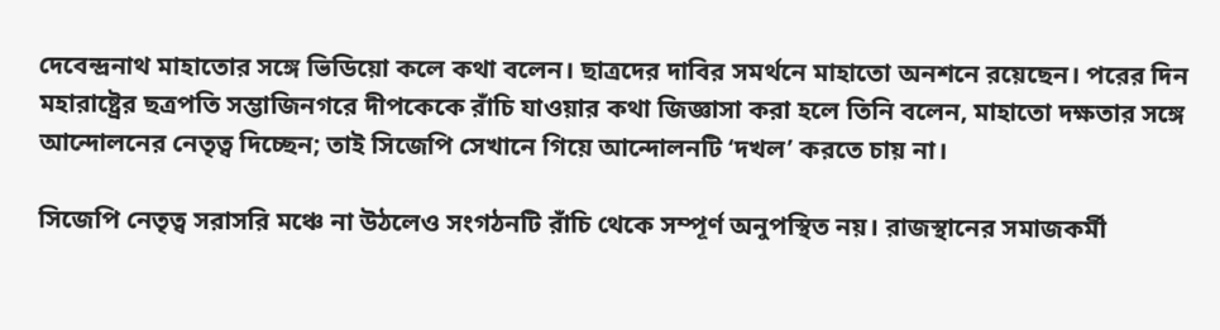দেবেন্দ্রনাথ মাহাতোর সঙ্গে ভিডিয়ো কলে কথা বলেন। ছাত্রদের দাবির সমর্থনে মাহাতো অনশনে রয়েছেন। পরের দিন মহারাষ্ট্রের ছত্রপতি সম্ভাজিনগরে দীপকেকে রাঁচি যাওয়ার কথা জিজ্ঞাসা করা হলে তিনি বলেন, মাহাতো দক্ষতার সঙ্গে আন্দোলনের নেতৃত্ব দিচ্ছেন; তাই সিজেপি সেখানে গিয়ে আন্দোলনটি ‘দখল’ করতে চায় না।

সিজেপি নেতৃত্ব সরাসরি মঞ্চে না উঠলেও সংগঠনটি রাঁচি থেকে সম্পূর্ণ অনুপস্থিত নয়। রাজস্থানের সমাজকর্মী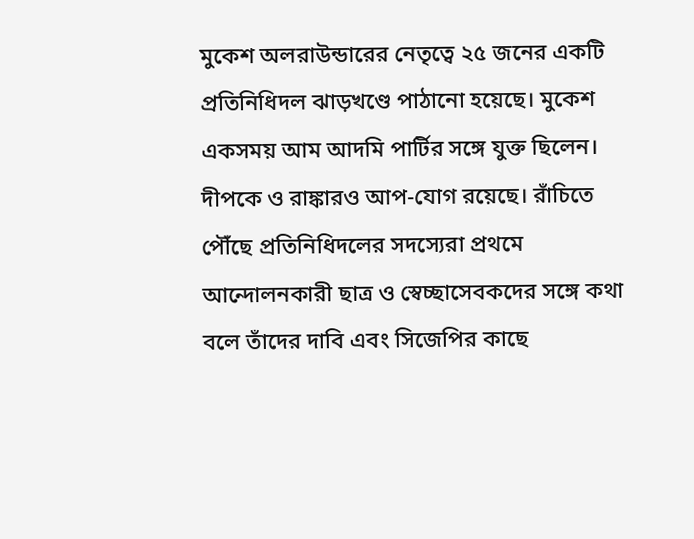মুকেশ অলরাউন্ডারের নেতৃত্বে ২৫ জনের একটি প্রতিনিধিদল ঝাড়খণ্ডে পাঠানো হয়েছে। মুকেশ একসময় আম আদমি পার্টির সঙ্গে যুক্ত ছিলেন। দীপকে ও রাঙ্কারও আপ-যোগ রয়েছে। রাঁচিতে পৌঁছে প্রতিনিধিদলের সদস্যেরা প্রথমে আন্দোলনকারী ছাত্র ও স্বেচ্ছাসেবকদের সঙ্গে কথা বলে তাঁদের দাবি এবং সিজেপির কাছে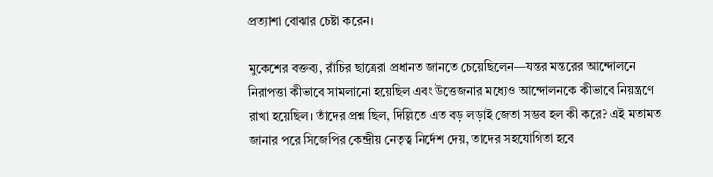প্রত্যাশা বোঝার চেষ্টা করেন।

মুকেশের বক্তব্য, রাঁচির ছাত্রেরা প্রধানত জানতে চেয়েছিলেন—যন্তর মন্তরের আন্দোলনে নিরাপত্তা কীভাবে সামলানো হয়েছিল এবং উত্তেজনার মধ্যেও আন্দোলনকে কীভাবে নিয়ন্ত্রণে রাখা হয়েছিল। তাঁদের প্রশ্ন ছিল, দিল্লিতে এত বড় লড়াই জেতা সম্ভব হল কী করে? এই মতামত জানার পরে সিজেপির কেন্দ্রীয় নেতৃত্ব নির্দেশ দেয়, তাদের সহযোগিতা হবে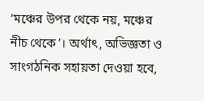‘মঞ্চের উপর থেকে নয়, মঞ্চের নীচ থেকে’। অর্থাৎ, অভিজ্ঞতা ও সাংগঠনিক সহায়তা দেওয়া হবে,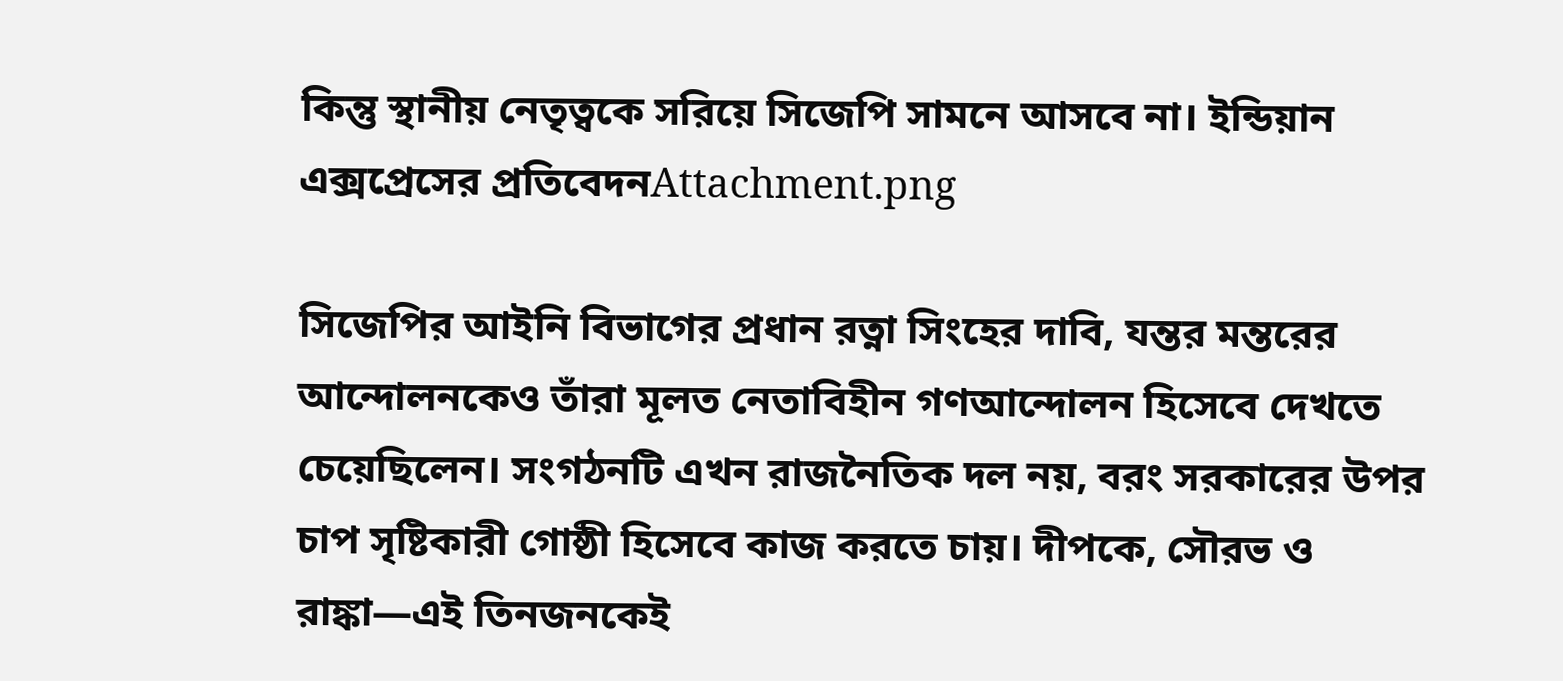কিন্তু স্থানীয় নেতৃত্বকে সরিয়ে সিজেপি সামনে আসবে না। ইন্ডিয়ান এক্সপ্রেসের প্রতিবেদনAttachment.png

সিজেপির আইনি বিভাগের প্রধান রত্না সিংহের দাবি, যন্তর মন্তরের আন্দোলনকেও তাঁরা মূলত নেতাবিহীন গণআন্দোলন হিসেবে দেখতে চেয়েছিলেন। সংগঠনটি এখন রাজনৈতিক দল নয়, বরং সরকারের উপর চাপ সৃষ্টিকারী গোষ্ঠী হিসেবে কাজ করতে চায়। দীপকে, সৌরভ ও রাঙ্কা—এই তিনজনকেই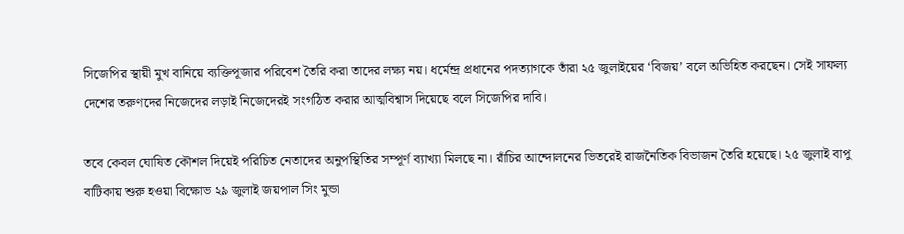সিজেপির স্থায়ী মুখ বানিয়ে ব্যক্তিপূজার পরিবেশ তৈরি করা তাদের লক্ষ্য নয়। ধর্মেন্দ্র প্রধানের পদত্যাগকে তাঁরা ২৫ জুলাইয়ের ‘বিজয়’ বলে অভিহিত করছেন। সেই সাফল্য দেশের তরুণদের নিজেদের লড়াই নিজেদেরই সংগঠিত করার আত্মবিশ্বাস দিয়েছে বলে সিজেপির দাবি।

তবে কেবল ঘোষিত কৌশল দিয়েই পরিচিত নেতাদের অনুপস্থিতির সম্পূর্ণ ব্যাখ্যা মিলছে না। রাঁচির আন্দোলনের ভিতরেই রাজনৈতিক বিভাজন তৈরি হয়েছে। ২৫ জুলাই বাপু বাটিকায় শুরু হওয়া বিক্ষোভ ২৯ জুলাই জয়পাল সিং মুন্ডা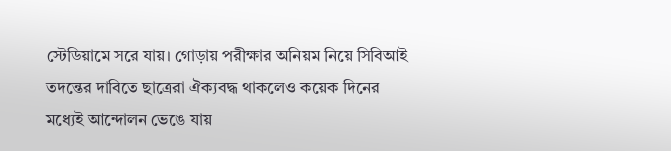স্টেডিয়ামে সরে যায়। গোড়ায় পরীক্ষার অনিয়ম নিয়ে সিবিআই তদন্তের দাবিতে ছাত্রেরা ঐক্যবদ্ধ থাকলেও কয়েক দিনের মধ্যেই আন্দোলন ভেঙে যায়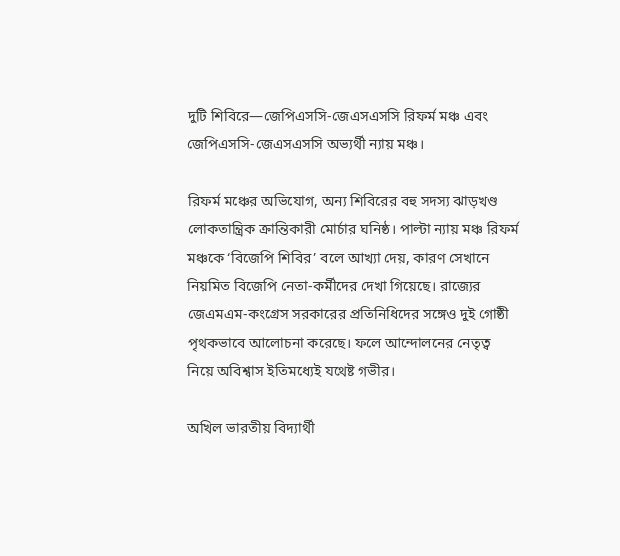দুটি শিবিরে—জেপিএসসি-জেএসএসসি রিফর্ম মঞ্চ এবং জেপিএসসি-জেএসএসসি অভ্যর্থী ন্যায় মঞ্চ।

রিফর্ম মঞ্চের অভিযোগ, অন্য শিবিরের বহু সদস্য ঝাড়খণ্ড লোকতান্ত্রিক ক্রান্তিকারী মোর্চার ঘনিষ্ঠ। পাল্টা ন্যায় মঞ্চ রিফর্ম মঞ্চকে ‘বিজেপি শিবির’ বলে আখ্যা দেয়, কারণ সেখানে নিয়মিত বিজেপি নেতা-কর্মীদের দেখা গিয়েছে। রাজ্যের জেএমএম-কংগ্রেস সরকারের প্রতিনিধিদের সঙ্গেও দুই গোষ্ঠী পৃথকভাবে আলোচনা করেছে। ফলে আন্দোলনের নেতৃত্ব নিয়ে অবিশ্বাস ইতিমধ্যেই যথেষ্ট গভীর।

অখিল ভারতীয় বিদ্যার্থী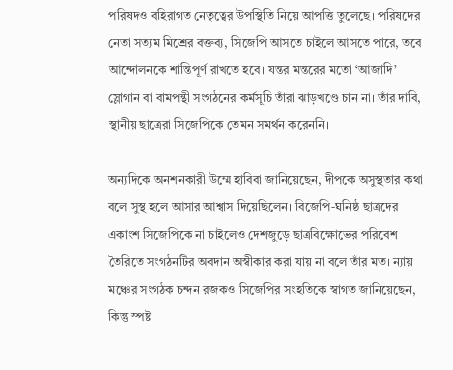পরিষদও বহিরাগত নেতৃত্বের উপস্থিতি নিয়ে আপত্তি তুলেছে। পরিষদের নেতা সত্যম মিশ্রের বক্তব্য, সিজেপি আসতে চাইলে আসতে পারে, তবে আন্দোলনকে শান্তিপূর্ণ রাখতে হবে। যন্তর মন্তরের মতো ‘আজাদি’ স্লোগান বা বামপন্থী সংগঠনের কর্মসূচি তাঁরা ঝাড়খণ্ডে চান না। তাঁর দাবি, স্থানীয় ছাত্রেরা সিজেপিকে তেমন সমর্থন করেননি।

অন্যদিকে অনশনকারী উম্মে হাবিবা জানিয়েছেন, দীপকে অসুস্থতার কথা বলে সুস্থ হলে আসার আশ্বাস দিয়েছিলেন। বিজেপি-ঘনিষ্ঠ ছাত্রদের একাংশ সিজেপিকে না চাইলেও দেশজুড়ে ছাত্রবিক্ষোভের পরিবেশ তৈরিতে সংগঠনটির অবদান অস্বীকার করা যায় না বলে তাঁর মত। ন্যায় মঞ্চের সংগঠক চন্দন রজকও সিজেপির সংহতিকে স্বাগত জানিয়েছেন, কিন্তু স্পষ্ট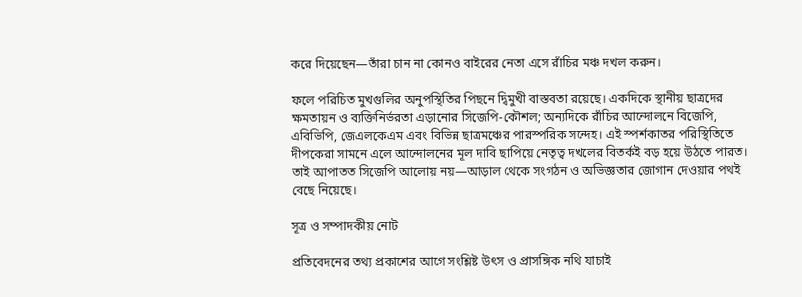করে দিয়েছেন—তাঁরা চান না কোনও বাইরের নেতা এসে রাঁচির মঞ্চ দখল করুন।

ফলে পরিচিত মুখগুলির অনুপস্থিতির পিছনে দ্বিমুখী বাস্তবতা রয়েছে। একদিকে স্থানীয় ছাত্রদের ক্ষমতায়ন ও ব্যক্তিনির্ভরতা এড়ানোর সিজেপি-কৌশল; অন্যদিকে রাঁচির আন্দোলনে বিজেপি, এবিভিপি, জেএলকেএম এবং বিভিন্ন ছাত্রমঞ্চের পারস্পরিক সন্দেহ। এই স্পর্শকাতর পরিস্থিতিতে দীপকেরা সামনে এলে আন্দোলনের মূল দাবি ছাপিয়ে নেতৃত্ব দখলের বিতর্কই বড় হয়ে উঠতে পারত। তাই আপাতত সিজেপি আলোয় নয়—আড়াল থেকে সংগঠন ও অভিজ্ঞতার জোগান দেওয়ার পথই বেছে নিয়েছে।

সূত্র ও সম্পাদকীয় নোট

প্রতিবেদনের তথ্য প্রকাশের আগে সংশ্লিষ্ট উৎস ও প্রাসঙ্গিক নথি যাচাই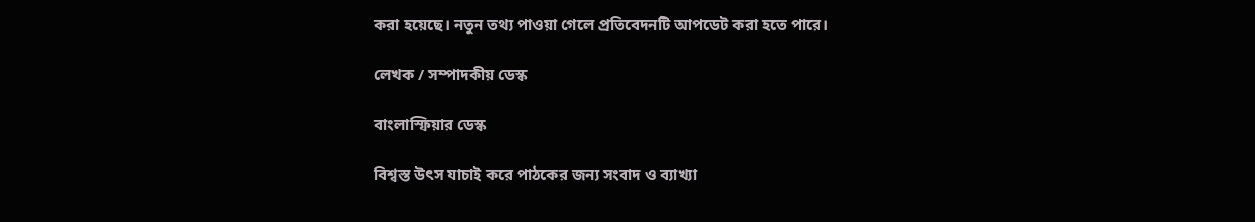করা হয়েছে। নতুন তথ্য পাওয়া গেলে প্রতিবেদনটি আপডেট করা হতে পারে।

লেখক / সম্পাদকীয় ডেস্ক

বাংলাস্ফিয়ার ডেস্ক

বিশ্বস্ত উৎস যাচাই করে পাঠকের জন্য সংবাদ ও ব্যাখ্যা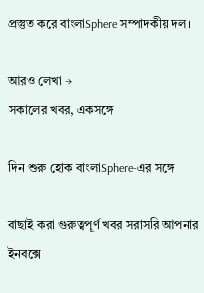প্রস্তুত করে বাংলাSphere সম্পাদকীয় দল।

আরও লেখা →
সকালের খবর, একসঙ্গে

দিন শুরু হোক বাংলাSphere-এর সঙ্গে

বাছাই করা গুরুত্বপূর্ণ খবর সরাসরি আপনার ইনবক্সে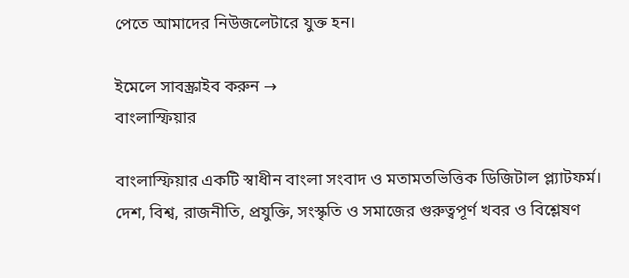পেতে আমাদের নিউজলেটারে যুক্ত হন।

ইমেলে সাবস্ক্রাইব করুন →
বাংলাস্ফিয়ার

বাংলাস্ফিয়ার একটি স্বাধীন বাংলা সংবাদ ও মতামতভিত্তিক ডিজিটাল প্ল্যাটফর্ম। দেশ, বিশ্ব, রাজনীতি, প্রযুক্তি, সংস্কৃতি ও সমাজের গুরুত্বপূর্ণ খবর ও বিশ্লেষণ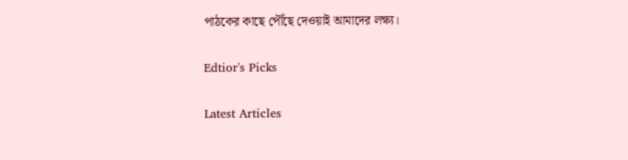পাঠকের কাছে পৌঁছে দেওয়াই আমাদের লক্ষ্য।

Edtior's Picks

Latest Articles